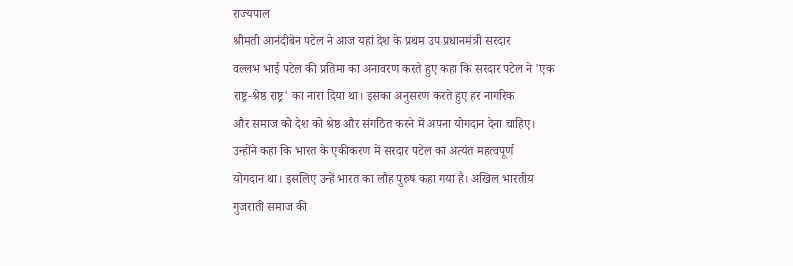राज्यपाल
श्रीमती आनंदीबेन पटेल ने आज यहां देश के प्रथम उप प्रधानमंत्री सरदार
वल्लभ भाई पटेल की प्रतिमा का अनावरण करते हुए कहा कि सरदार पटेल ने 'एक
राष्ट्र-श्रेष्ठ राष्ट्र' का नारा दिया था। इसका अनुसरण करते हुए हर नागरिक
और समाज को देश को श्रेष्ठ और संगठित करने में अपना योगदान देना चाहिए।
उन्होंने कहा कि भारत के एकीकरण में सरदार पटेल का अत्यंत महत्वपूर्ण
योगदान था। इसलिए उन्हें भारत का लौह पुरुष कहा गया है। अखिल भारतीय
गुजराती समाज की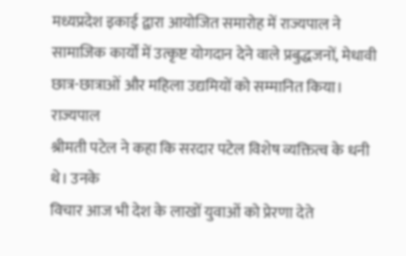मध्यप्रदेश इकाई द्वारा आयोजित समारोह में राज्यपाल ने
सामाजिक कार्यों में उत्कृष्ट योगदान देने वाले प्रबुद्धजनों, मेधावी
छात्र-छात्राओं और महिला उद्यमियों को सम्मानित किया।
राज्यपाल
श्रीमती पटेल ने कहा कि सरदार पटेल विशेष व्यक्तित्व के धनी थे। उनके
विचार आज भी देश के लाखों युवाओं को प्रेरणा देते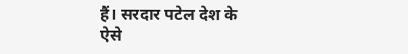हैं। सरदार पटेल देश के
ऐसे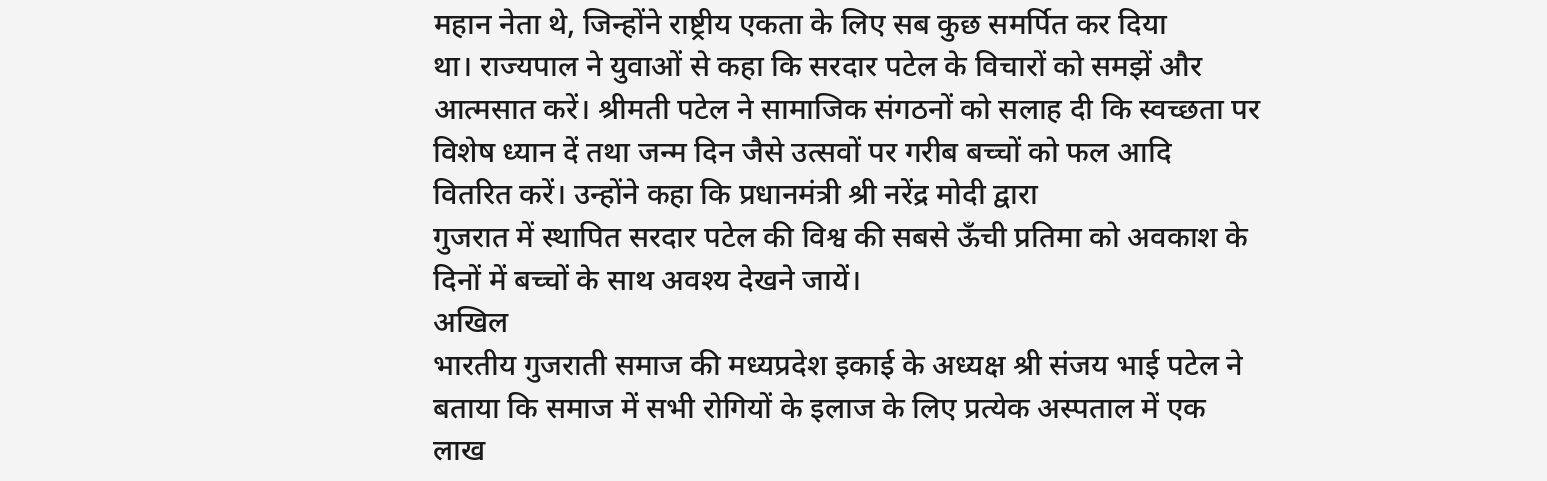महान नेता थे, जिन्होंने राष्ट्रीय एकता के लिए सब कुछ समर्पित कर दिया
था। राज्यपाल ने युवाओं से कहा कि सरदार पटेल के विचारों को समझें और
आत्मसात करें। श्रीमती पटेल ने सामाजिक संगठनों को सलाह दी कि स्वच्छता पर
विशेष ध्यान दें तथा जन्म दिन जैसे उत्सवों पर गरीब बच्चों को फल आदि
वितरित करें। उन्होंने कहा कि प्रधानमंत्री श्री नरेंद्र मोदी द्वारा
गुजरात में स्थापित सरदार पटेल की विश्व की सबसे ऊँची प्रतिमा को अवकाश के
दिनों में बच्चों के साथ अवश्य देखने जायें।
अखिल
भारतीय गुजराती समाज की मध्यप्रदेश इकाई के अध्यक्ष श्री संजय भाई पटेल ने
बताया कि समाज में सभी रोगियों के इलाज के लिए प्रत्येक अस्पताल में एक
लाख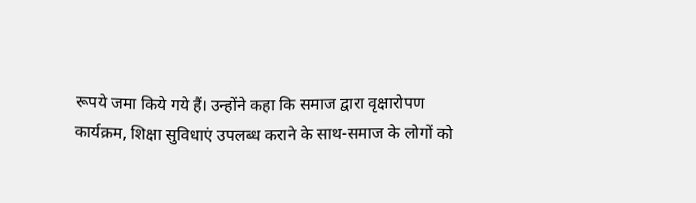रूपये जमा किये गये हैं। उन्होंने कहा कि समाज द्वारा वृक्षारोपण
कार्यक्रम, शिक्षा सुविधाएं उपलब्ध कराने के साथ-समाज के लोगों को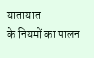यातायात
के नियमों का पालन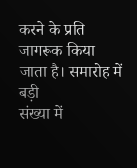करने के प्रति जागरूक किया जाता है। समारोह में बड़ी
संख्या में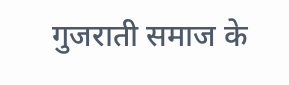गुजराती समाज के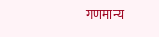गणमान्य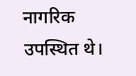नागरिक उपस्थित थे।